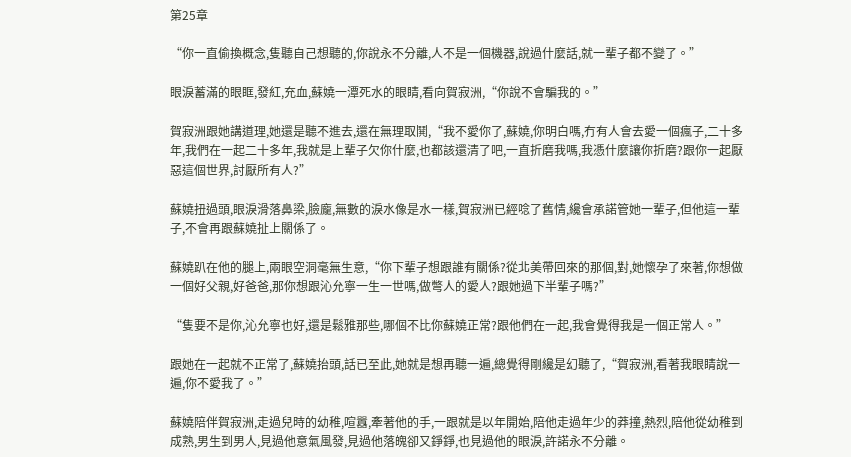第25章

“你一直偷換概念,隻聽自己想聽的,你說永不分離,人不是一個機器,說過什麼話,就一輩子都不變了。”

眼淚蓄滿的眼眶,發紅,充血,蘇嬈一潭死水的眼睛,看向賀寂洲,“你說不會騙我的。”

賀寂洲跟她講道理,她還是聽不進去,還在無理取鬨,“我不愛你了,蘇嬈,你明白嗎,冇有人會去愛一個瘋子,二十多年,我們在一起二十多年,我就是上輩子欠你什麼,也都該還清了吧,一直折磨我嗎,我憑什麼讓你折磨?跟你一起厭惡這個世界,討厭所有人?”

蘇嬈扭過頭,眼淚滑落鼻梁,臉龐,無數的淚水像是水一樣,賀寂洲已經唸了舊情,纔會承諾管她一輩子,但他這一輩子,不會再跟蘇嬈扯上關係了。

蘇嬈趴在他的腿上,兩眼空洞毫無生意,“你下輩子想跟誰有關係?從北美帶回來的那個,對,她懷孕了來著,你想做一個好父親,好爸爸,那你想跟沁允寧一生一世嗎,做彆人的愛人?跟她過下半輩子嗎?”

“隻要不是你,沁允寧也好,還是鬆雅那些,哪個不比你蘇嬈正常?跟他們在一起,我會覺得我是一個正常人。”

跟她在一起就不正常了,蘇嬈抬頭,話已至此,她就是想再聽一遍,總覺得剛纔是幻聽了,“賀寂洲,看著我眼睛說一遍,你不愛我了。”

蘇嬈陪伴賀寂洲,走過兒時的幼稚,喧囂,牽著他的手,一跟就是以年開始,陪他走過年少的莽撞,熱烈,陪他從幼稚到成熟,男生到男人,見過他意氣風發,見過他落魄卻又錚錚,也見過他的眼淚,許諾永不分離。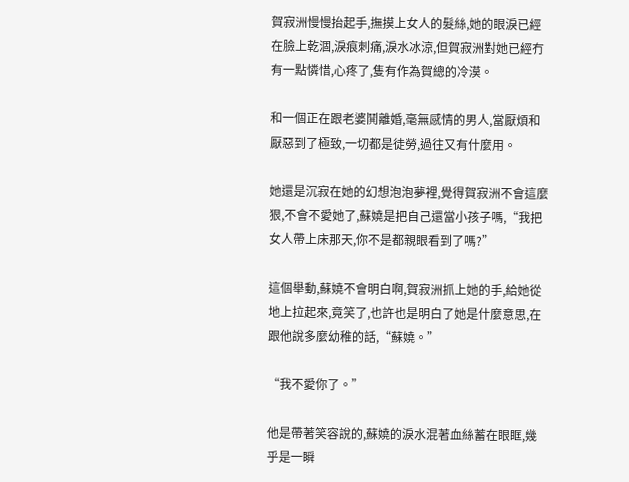賀寂洲慢慢抬起手,撫摸上女人的髮絲,她的眼淚已經在臉上乾涸,淚痕刺痛,淚水冰涼,但賀寂洲對她已經冇有一點憐惜,心疼了,隻有作為賀總的冷漠。

和一個正在跟老婆鬨離婚,毫無感情的男人,當厭煩和厭惡到了極致,一切都是徒勞,過往又有什麼用。

她還是沉寂在她的幻想泡泡夢裡,覺得賀寂洲不會這麼狠,不會不愛她了,蘇嬈是把自己還當小孩子嗎,“我把女人帶上床那天,你不是都親眼看到了嗎?”

這個舉動,蘇嬈不會明白啊,賀寂洲抓上她的手,給她從地上拉起來,竟笑了,也許也是明白了她是什麼意思,在跟他說多麼幼稚的話,“蘇嬈。”

“我不愛你了。”

他是帶著笑容說的,蘇嬈的淚水混著血絲蓄在眼眶,幾乎是一瞬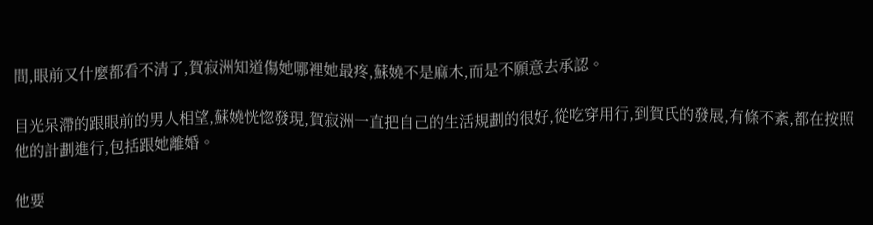間,眼前又什麼都看不清了,賀寂洲知道傷她哪裡她最疼,蘇嬈不是麻木,而是不願意去承認。

目光呆滯的跟眼前的男人相望,蘇嬈恍惚發現,賀寂洲一直把自己的生活規劃的很好,從吃穿用行,到賀氏的發展,有條不紊,都在按照他的計劃進行,包括跟她離婚。

他要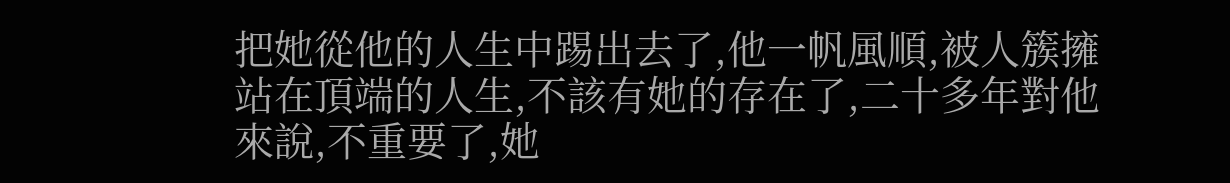把她從他的人生中踢出去了,他一帆風順,被人簇擁站在頂端的人生,不該有她的存在了,二十多年對他來說,不重要了,她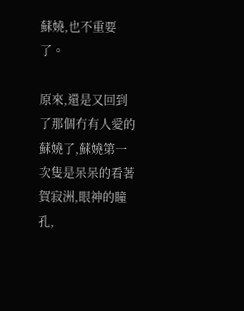蘇嬈,也不重要了。

原來,還是又回到了那個冇有人愛的蘇嬈了,蘇嬈第一次隻是呆呆的看著賀寂洲,眼神的瞳孔,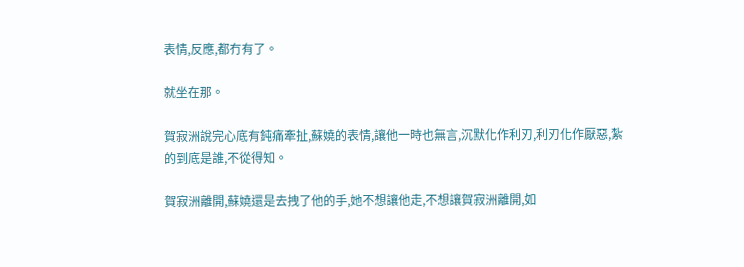表情,反應,都冇有了。

就坐在那。

賀寂洲說完心底有鈍痛牽扯,蘇嬈的表情,讓他一時也無言,沉默化作利刃,利刃化作厭惡,紮的到底是誰,不從得知。

賀寂洲離開,蘇嬈還是去拽了他的手,她不想讓他走,不想讓賀寂洲離開,如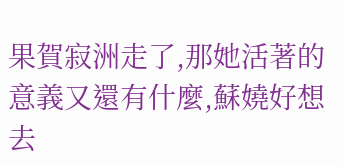果賀寂洲走了,那她活著的意義又還有什麼,蘇嬈好想去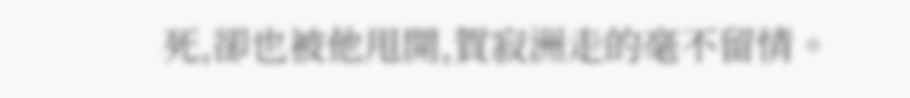死,卻也被他甩開,賀寂洲走的毫不留情。